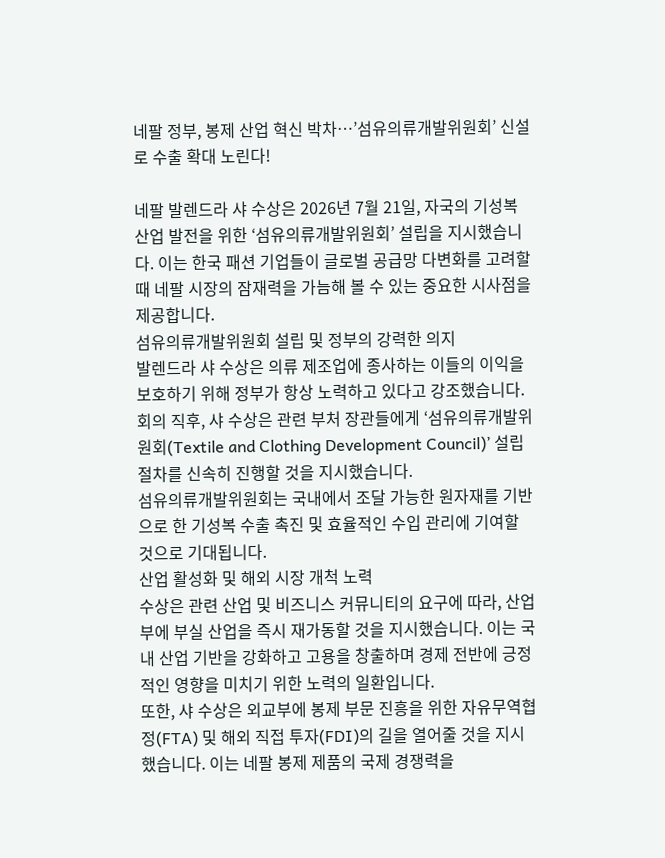네팔 정부, 봉제 산업 혁신 박차…’섬유의류개발위원회’ 신설로 수출 확대 노린다!

네팔 발렌드라 샤 수상은 2026년 7월 21일, 자국의 기성복 산업 발전을 위한 ‘섬유의류개발위원회’ 설립을 지시했습니다. 이는 한국 패션 기업들이 글로벌 공급망 다변화를 고려할 때 네팔 시장의 잠재력을 가늠해 볼 수 있는 중요한 시사점을 제공합니다.
섬유의류개발위원회 설립 및 정부의 강력한 의지
발렌드라 샤 수상은 의류 제조업에 종사하는 이들의 이익을 보호하기 위해 정부가 항상 노력하고 있다고 강조했습니다. 회의 직후, 샤 수상은 관련 부처 장관들에게 ‘섬유의류개발위원회(Textile and Clothing Development Council)’ 설립 절차를 신속히 진행할 것을 지시했습니다.
섬유의류개발위원회는 국내에서 조달 가능한 원자재를 기반으로 한 기성복 수출 촉진 및 효율적인 수입 관리에 기여할 것으로 기대됩니다.
산업 활성화 및 해외 시장 개척 노력
수상은 관련 산업 및 비즈니스 커뮤니티의 요구에 따라, 산업부에 부실 산업을 즉시 재가동할 것을 지시했습니다. 이는 국내 산업 기반을 강화하고 고용을 창출하며 경제 전반에 긍정적인 영향을 미치기 위한 노력의 일환입니다.
또한, 샤 수상은 외교부에 봉제 부문 진흥을 위한 자유무역협정(FTA) 및 해외 직접 투자(FDI)의 길을 열어줄 것을 지시했습니다. 이는 네팔 봉제 제품의 국제 경쟁력을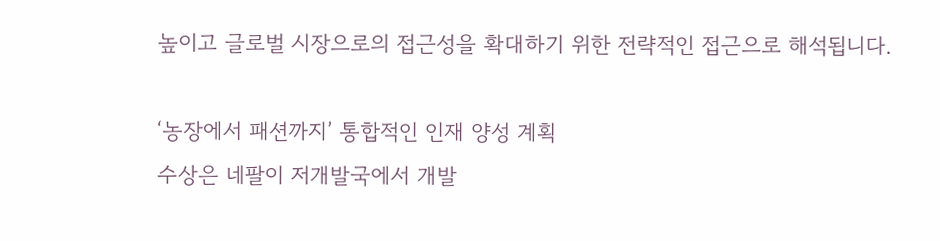높이고 글로벌 시장으로의 접근성을 확대하기 위한 전략적인 접근으로 해석됩니다.

‘농장에서 패션까지’ 통합적인 인재 양성 계획
수상은 네팔이 저개발국에서 개발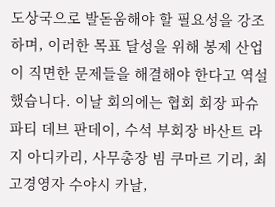도상국으로 발돋움해야 할 필요성을 강조하며, 이러한 목표 달성을 위해 봉제 산업이 직면한 문제들을 해결해야 한다고 역설했습니다. 이날 회의에는 협회 회장 파슈파티 데브 판데이, 수석 부회장 바산트 라지 아디카리, 사무총장 빔 쿠마르 기리, 최고경영자 수야시 카날,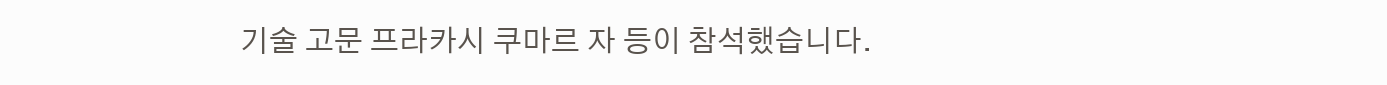기술 고문 프라카시 쿠마르 자 등이 참석했습니다.